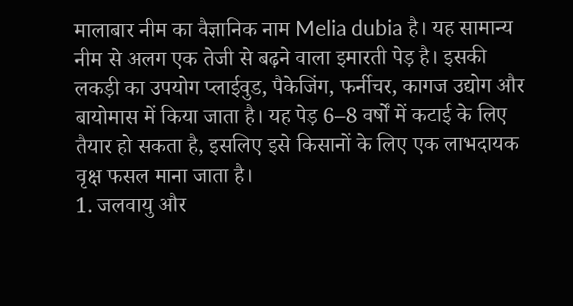मालाबार नीम का वैज्ञानिक नाम Melia dubia है। यह सामान्य नीम से अलग एक तेजी से बढ़ने वाला इमारती पेड़ है। इसकी लकड़ी का उपयोग प्लाईवुड, पैकेजिंग, फर्नीचर, कागज उद्योग और बायोमास में किया जाता है। यह पेड़ 6–8 वर्षों में कटाई के लिए तैयार हो सकता है, इसलिए इसे किसानों के लिए एक लाभदायक वृक्ष फसल माना जाता है।
1. जलवायु और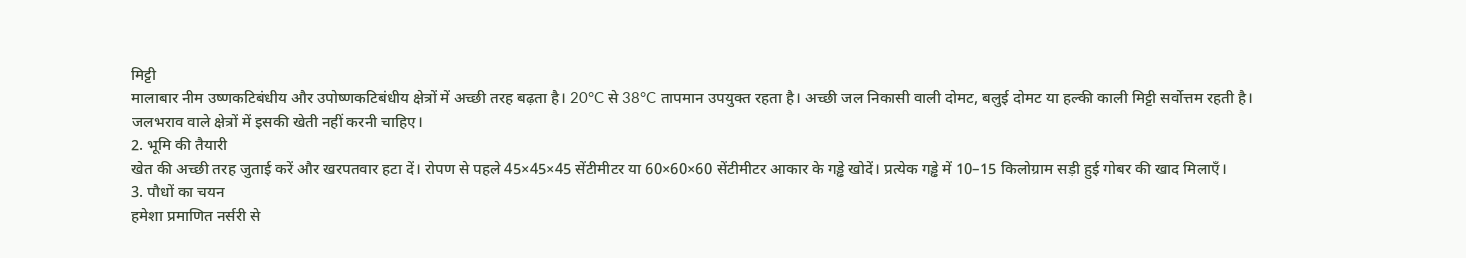मिट्टी
मालाबार नीम उष्णकटिबंधीय और उपोष्णकटिबंधीय क्षेत्रों में अच्छी तरह बढ़ता है। 20°C से 38°C तापमान उपयुक्त रहता है। अच्छी जल निकासी वाली दोमट, बलुई दोमट या हल्की काली मिट्टी सर्वोत्तम रहती है। जलभराव वाले क्षेत्रों में इसकी खेती नहीं करनी चाहिए।
2. भूमि की तैयारी
खेत की अच्छी तरह जुताई करें और खरपतवार हटा दें। रोपण से पहले 45×45×45 सेंटीमीटर या 60×60×60 सेंटीमीटर आकार के गड्ढे खोदें। प्रत्येक गड्ढे में 10–15 किलोग्राम सड़ी हुई गोबर की खाद मिलाएँ।
3. पौधों का चयन
हमेशा प्रमाणित नर्सरी से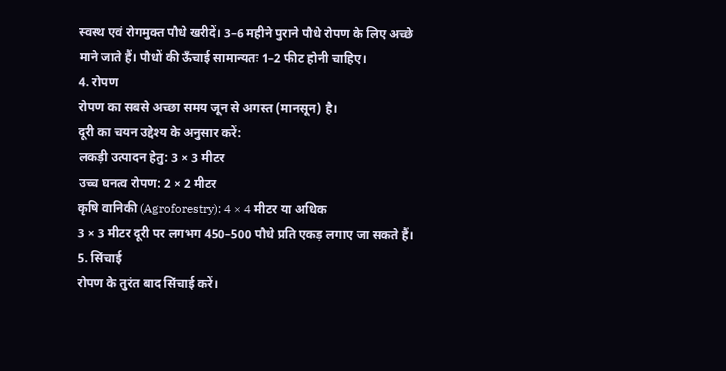स्वस्थ एवं रोगमुक्त पौधे खरीदें। 3–6 महीने पुराने पौधे रोपण के लिए अच्छे माने जाते हैं। पौधों की ऊँचाई सामान्यतः 1–2 फीट होनी चाहिए।
4. रोपण
रोपण का सबसे अच्छा समय जून से अगस्त (मानसून) है।
दूरी का चयन उद्देश्य के अनुसार करें:
लकड़ी उत्पादन हेतु: 3 × 3 मीटर
उच्च घनत्व रोपण: 2 × 2 मीटर
कृषि वानिकी (Agroforestry): 4 × 4 मीटर या अधिक
3 × 3 मीटर दूरी पर लगभग 450–500 पौधे प्रति एकड़ लगाए जा सकते हैं।
5. सिंचाई
रोपण के तुरंत बाद सिंचाई करें।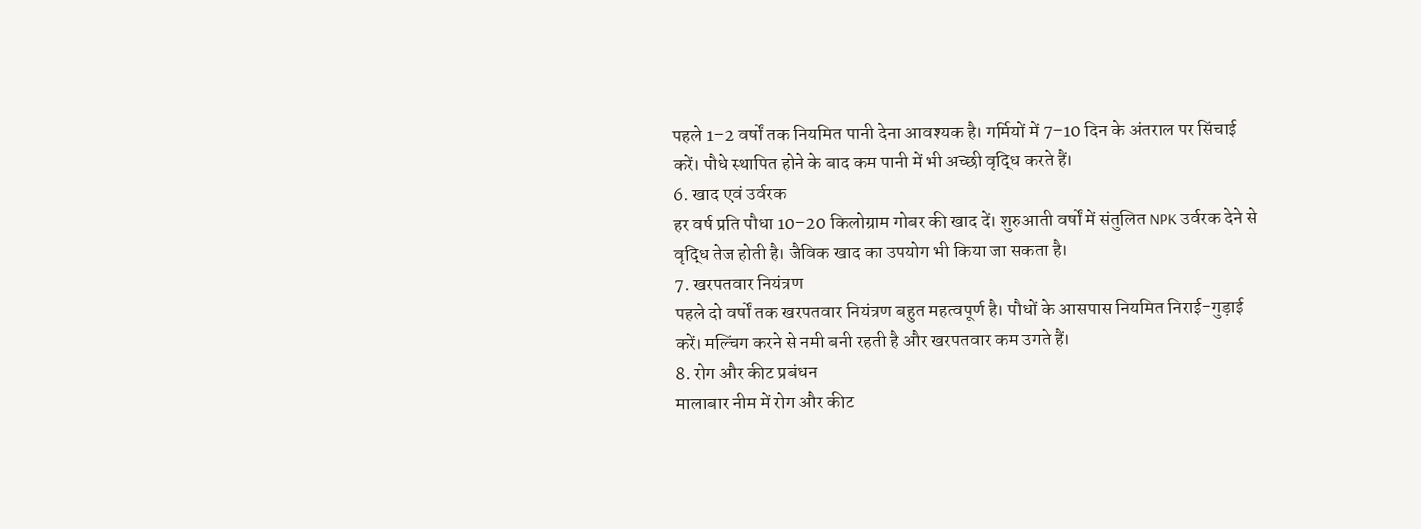पहले 1–2 वर्षों तक नियमित पानी देना आवश्यक है। गर्मियों में 7–10 दिन के अंतराल पर सिंचाई करें। पौधे स्थापित होने के बाद कम पानी में भी अच्छी वृद्धि करते हैं।
6. खाद एवं उर्वरक
हर वर्ष प्रति पौधा 10–20 किलोग्राम गोबर की खाद दें। शुरुआती वर्षों में संतुलित NPK उर्वरक देने से वृद्धि तेज होती है। जैविक खाद का उपयोग भी किया जा सकता है।
7. खरपतवार नियंत्रण
पहले दो वर्षों तक खरपतवार नियंत्रण बहुत महत्वपूर्ण है। पौधों के आसपास नियमित निराई-गुड़ाई करें। मल्चिंग करने से नमी बनी रहती है और खरपतवार कम उगते हैं।
8. रोग और कीट प्रबंधन
मालाबार नीम में रोग और कीट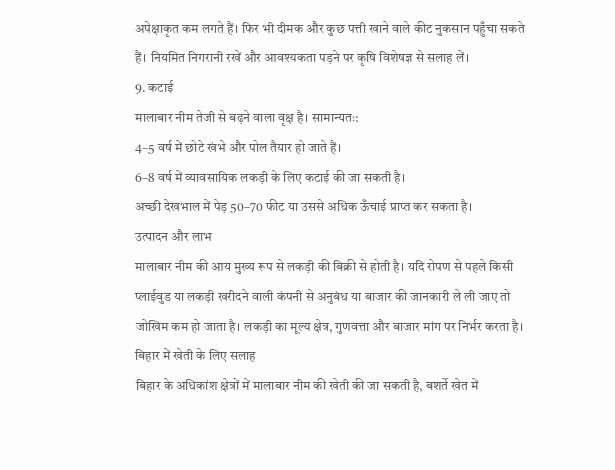अपेक्षाकृत कम लगते हैं। फिर भी दीमक और कुछ पत्ती खाने वाले कीट नुकसान पहुँचा सकते हैं। नियमित निगरानी रखें और आवश्यकता पड़ने पर कृषि विशेषज्ञ से सलाह लें।
9. कटाई
मालाबार नीम तेजी से बढ़ने वाला वृक्ष है। सामान्यतः:
4–5 वर्ष में छोटे खंभे और पोल तैयार हो जाते हैं।
6–8 वर्ष में व्यावसायिक लकड़ी के लिए कटाई की जा सकती है।
अच्छी देखभाल में पेड़ 50–70 फीट या उससे अधिक ऊँचाई प्राप्त कर सकता है।
उत्पादन और लाभ
मालाबार नीम की आय मुख्य रूप से लकड़ी की बिक्री से होती है। यदि रोपण से पहले किसी प्लाईवुड या लकड़ी खरीदने वाली कंपनी से अनुबंध या बाजार की जानकारी ले ली जाए तो जोखिम कम हो जाता है। लकड़ी का मूल्य क्षेत्र, गुणवत्ता और बाजार मांग पर निर्भर करता है।
बिहार में खेती के लिए सलाह
बिहार के अधिकांश क्षेत्रों में मालाबार नीम की खेती की जा सकती है, बशर्ते खेत में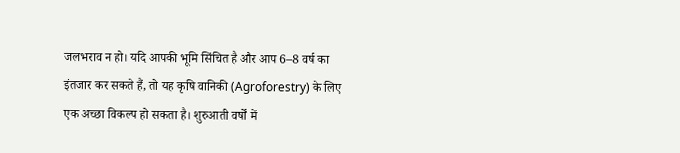जलभराव न हो। यदि आपकी भूमि सिंचित है और आप 6–8 वर्ष का इंतजार कर सकते हैं, तो यह कृषि वानिकी (Agroforestry) के लिए एक अच्छा विकल्प हो सकता है। शुरुआती वर्षों में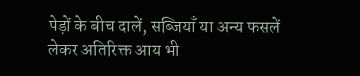पेड़ों के बीच दालें, सब्जियाँ या अन्य फसलें लेकर अतिरिक्त आय भी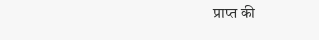प्राप्त की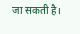जा सकती है।